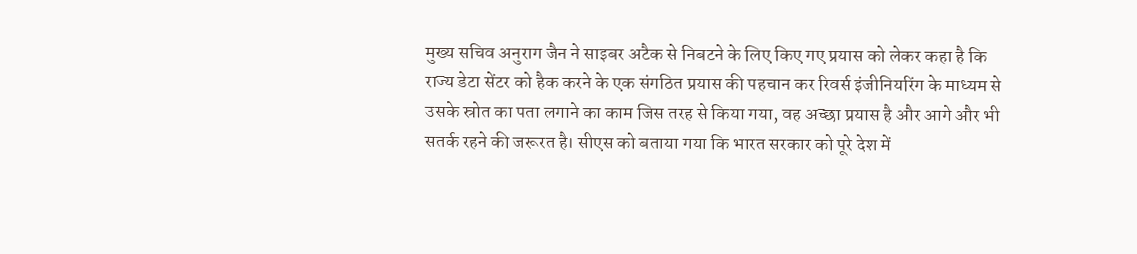मुख्य सचिव अनुराग जैन ने साइबर अटैक से निबटने के लिए किए गए प्रयास को लेकर कहा है कि राज्य डेटा सेंटर को हैक करने के एक संगठित प्रयास की पहचान कर रिवर्स इंजीनियरिंग के माध्यम से उसके स्रोत का पता लगाने का काम जिस तरह से किया गया, वह अच्छा प्रयास है और आगे और भी सतर्क रहने की जरूरत है। सीएस को बताया गया कि भारत सरकार को पूरे देश में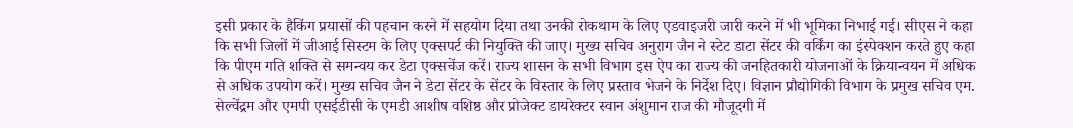इसी प्रकार के हैकिंग प्रयासों की पहचान करने में सहयोग दिया तथा उनकी रोकथाम के लिए एडवाइजरी जारी करने में भी भूमिका निभाई गई। सीएस ने कहा कि सभी जिलों में जीआई सिस्टम के लिए एक्सपर्ट की नियुक्ति की जाए। मुख्य सचिव अनुराग जैन ने स्टेट डाटा सेंटर की वर्किंग का इंस्पेक्शन करते हुए कहा कि पीएम गति शक्ति से समन्वय कर डेटा एक्सचेंज करें। राज्य शासन के सभी विभाग इस ऐप का राज्य की जनहितकारी योजनाओं के क्रियान्वयन में अधिक से अधिक उपयोग करें। मुख्य सचिव जैन ने डेटा सेंटर के सेंटर के विस्तार के लिए प्रस्ताव भेजने के निर्देश दिए। विज्ञान प्रौद्योगिकी विभाग के प्रमुख सचिव एम. सेल्वेंद्रम और एमपी एसईडीसी के एमडी आशीष वशिष्ठ और प्रोजेक्ट डायरेक्टर स्वान अंशुमान राज की मौजूदगी में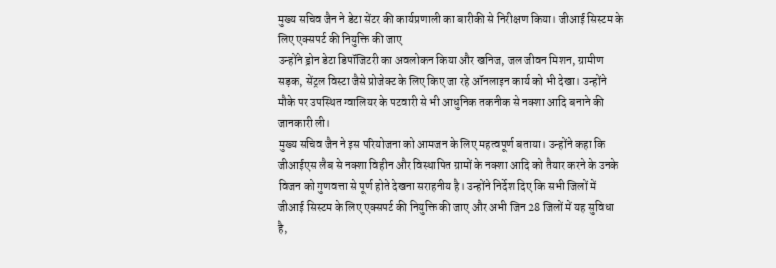मुख्य सचिव जैन ने डेटा सेंटर की कार्यप्रणाली का बारीकी से निरीक्षण किया। जीआई सिस्टम के लिए एक्सपर्ट की नियुक्ति की जाए
उन्होंने ड्रोन डेटा डिपॉजिटरी का अवलोकन किया और खनिज, जल जीवन मिशन, ग्रामीण सड़क, सेंट्रल विस्टा जैसे प्रोजेक्ट के लिए किए जा रहे ऑनलाइन कार्य को भी देखा। उन्होंने मौके पर उपस्थित ग्वालियर के पटवारी से भी आधुनिक तकनीक से नक्शा आदि बनाने की जानकारी ली।
मुख्य सचिव जैन ने इस परियोजना को आमजन के लिए महत्वपूर्ण बताया। उन्होंने कहा कि जीआईएस लैब से नक्शा विहीन और विस्थापित ग्रामों के नक्शा आदि को तैयार करने के उनके विजन को गुणवत्ता से पूर्ण होते देखना सराहनीय है। उन्होंने निर्देश दिए कि सभी जिलों में जीआई सिस्टम के लिए एक्सपर्ट की नियुक्ति की जाए और अभी जिन 28 जिलों में यह सुविधा है,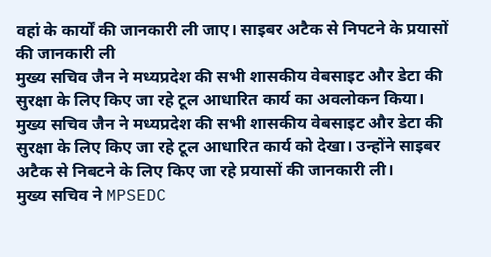वहां के कार्यों की जानकारी ली जाए। साइबर अटैक से निपटने के प्रयासों की जानकारी ली
मुख्य सचिव जैन ने मध्यप्रदेश की सभी शासकीय वेबसाइट और डेटा की सुरक्षा के लिए किए जा रहे टूल आधारित कार्य का अवलोकन किया। मुख्य सचिव जैन ने मध्यप्रदेश की सभी शासकीय वेबसाइट और डेटा की सुरक्षा के लिए किए जा रहे टूल आधारित कार्य को देखा। उन्होंने साइबर अटैक से निबटने के लिए किए जा रहे प्रयासों की जानकारी ली।
मुख्य सचिव ने MPSEDC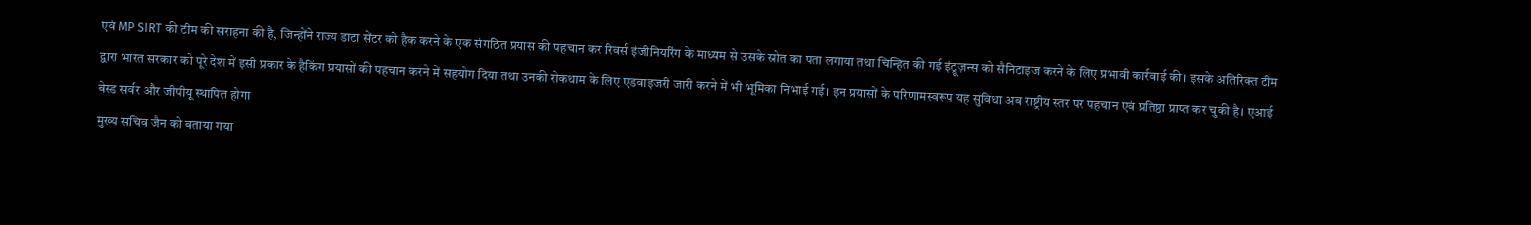एवं MP SIRT की टीम की सराहना की है, जिन्होंने राज्य डाटा सेंटर को हैक करने के एक संगठित प्रयास की पहचान कर रिवर्स इंजीनियरिंग के माध्यम से उसके स्रोत का पता लगाया तथा चिन्हित की गई इंट्रूज़न्स को सैनिटाइज करने के लिए प्रभावी कार्रवाई की। इसके अतिरिक्त टीम द्वारा भारत सरकार को पूरे देश में इसी प्रकार के हैकिंग प्रयासों की पहचान करने में सहयोग दिया तथा उनकी रोकथाम के लिए एडवाइजरी जारी करने में भी भूमिका निभाई गई। इन प्रयासों के परिणामस्वरूप यह सुविधा अब राष्ट्रीय स्तर पर पहचान एवं प्रतिष्ठा प्राप्त कर चुकी है। एआई बेस्ड सर्वर और जीपीयू स्थापित होगा
मुख्य सचिव जैन को बताया गया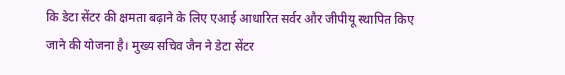कि डेटा सेंटर की क्षमता बढ़ाने के लिए एआई आधारित सर्वर और जीपीयू स्थापित किए जाने की योजना है। मुख्य सचिव जैन ने डेटा सेंटर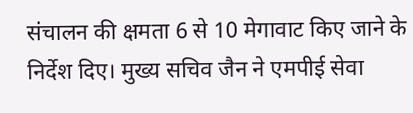संचालन की क्षमता 6 से 10 मेगावाट किए जाने के निर्देश दिए। मुख्य सचिव जैन ने एमपीई सेवा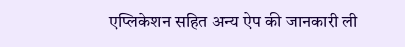एप्लिकेशन सहित अन्य ऐप की जानकारी ली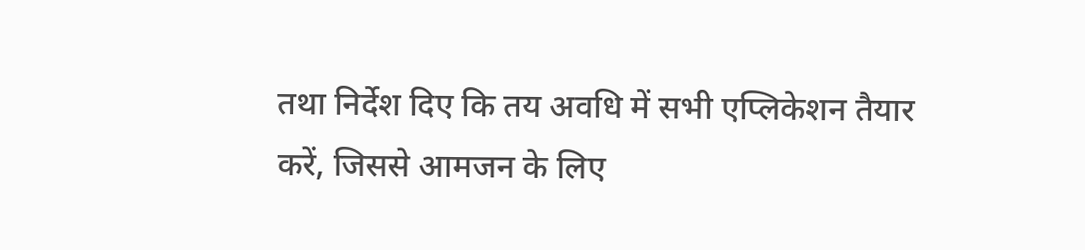तथा निर्देश दिए कि तय अवधि में सभी एप्लिकेशन तैयार करें, जिससे आमजन के लिए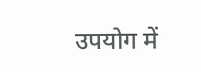उपयोग में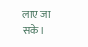लाए जा सके।